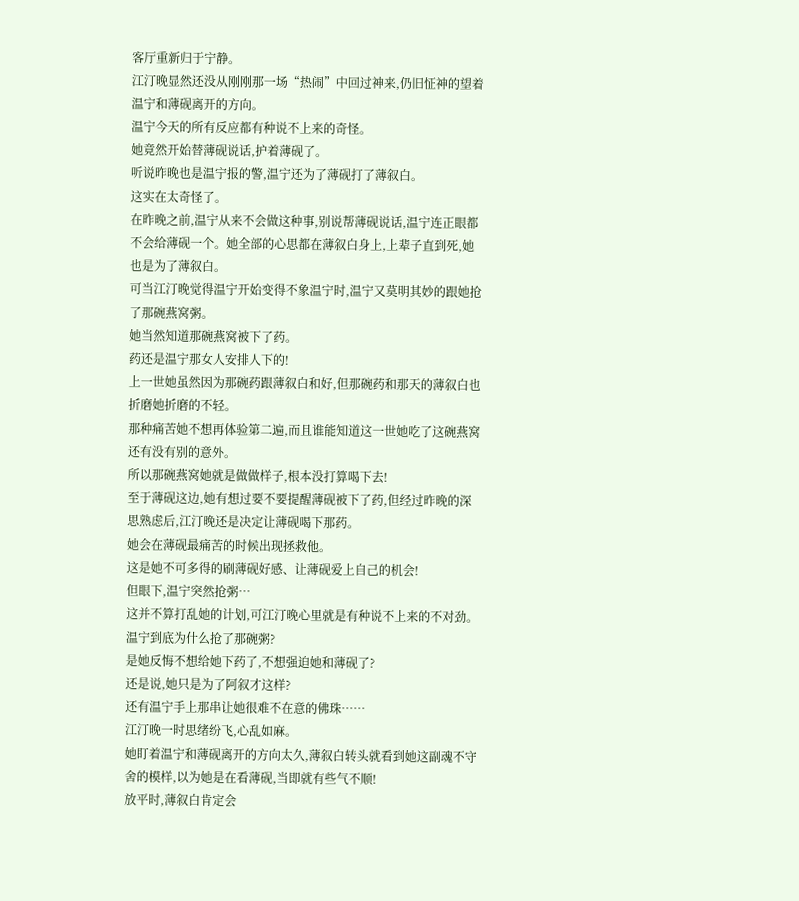客厅重新归于宁静。
江汀晚显然还没从刚刚那一场“热闹”中回过神来,仍旧怔神的望着温宁和薄砚离开的方向。
温宁今天的所有反应都有种说不上来的奇怪。
她竟然开始替薄砚说话,护着薄砚了。
听说昨晚也是温宁报的警,温宁还为了薄砚打了薄叙白。
这实在太奇怪了。
在昨晚之前,温宁从来不会做这种事,别说帮薄砚说话,温宁连正眼都不会给薄砚一个。她全部的心思都在薄叙白身上,上辈子直到死,她也是为了薄叙白。
可当江汀晚觉得温宁开始变得不象温宁时,温宁又莫明其妙的跟她抢了那碗燕窝粥。
她当然知道那碗燕窝被下了药。
药还是温宁那女人安排人下的!
上一世她虽然因为那碗药跟薄叙白和好,但那碗药和那天的薄叙白也折磨她折磨的不轻。
那种痛苦她不想再体验第二遍,而且谁能知道这一世她吃了这碗燕窝还有没有别的意外。
所以那碗燕窝她就是做做样子,根本没打算喝下去!
至于薄砚这边,她有想过要不要提醒薄砚被下了药,但经过昨晚的深思熟虑后,江汀晚还是决定让薄砚喝下那药。
她会在薄砚最痛苦的时候出现拯救他。
这是她不可多得的刷薄砚好感、让薄砚爱上自己的机会!
但眼下,温宁突然抢粥…
这并不算打乱她的计划,可江汀晚心里就是有种说不上来的不对劲。
温宁到底为什么抢了那碗粥?
是她反悔不想给她下药了,不想强迫她和薄砚了?
还是说,她只是为了阿叙才这样?
还有温宁手上那串让她很难不在意的佛珠……
江汀晚一时思绪纷飞,心乱如麻。
她盯着温宁和薄砚离开的方向太久,薄叙白转头就看到她这副魂不守舍的模样,以为她是在看薄砚,当即就有些气不顺!
放平时,薄叙白肯定会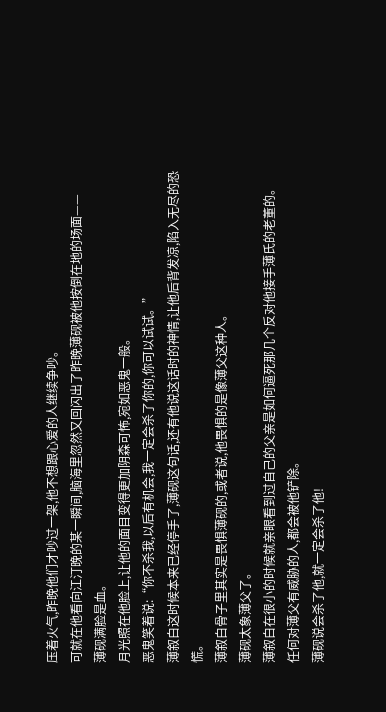压着火气,昨晚他们才吵过一架,他不想跟心爱的人继续争吵。
可就在他看向江汀晚的某一瞬间,脑海里忽然又回闪出了昨晚薄砚被他按倒在地的场面——
薄砚满脸是血。
月光照在他脸上,让他的面目变得更加阴森可怖,宛如恶鬼一般。
恶鬼笑着说:“你不杀我,以后有机会,我一定会杀了你的,你可以试试。”
薄叙白这时候本来已经停手了,薄砚这句话,还有他说这话时的神情,让他后背发凉,陷入无尽的恐慌。
薄叙白骨子里其实是畏惧薄砚的,或者说,他畏惧的是像薄父这种人。
薄砚太象薄父了。
薄叙白在很小的时候就亲眼看到过自己的父亲是如何逼死那几个反对他接手薄氏的老董的。
任何对薄父有威胁的人,都会被他铲除。
薄砚说会杀了他,就一定会杀了他!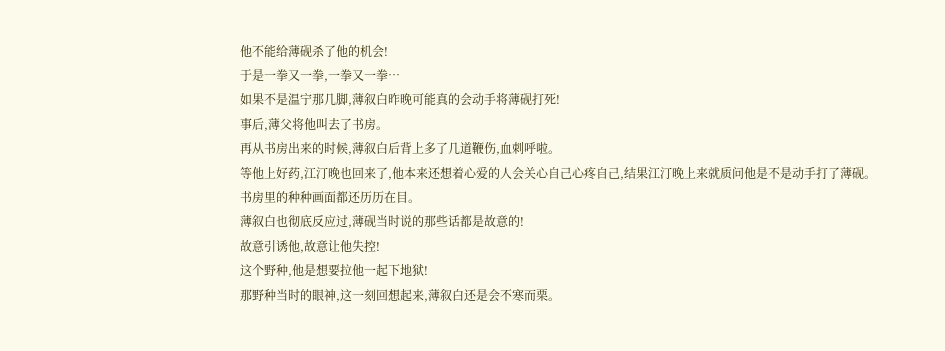他不能给薄砚杀了他的机会!
于是一拳又一拳,一拳又一拳…
如果不是温宁那几脚,薄叙白昨晚可能真的会动手将薄砚打死!
事后,薄父将他叫去了书房。
再从书房出来的时候,薄叙白后背上多了几道鞭伤,血刺呼啦。
等他上好药,江汀晚也回来了,他本来还想着心爱的人会关心自己心疼自己,结果江汀晚上来就质问他是不是动手打了薄砚。
书房里的种种画面都还历历在目。
薄叙白也彻底反应过,薄砚当时说的那些话都是故意的!
故意引诱他,故意让他失控!
这个野种,他是想要拉他一起下地狱!
那野种当时的眼神,这一刻回想起来,薄叙白还是会不寒而栗。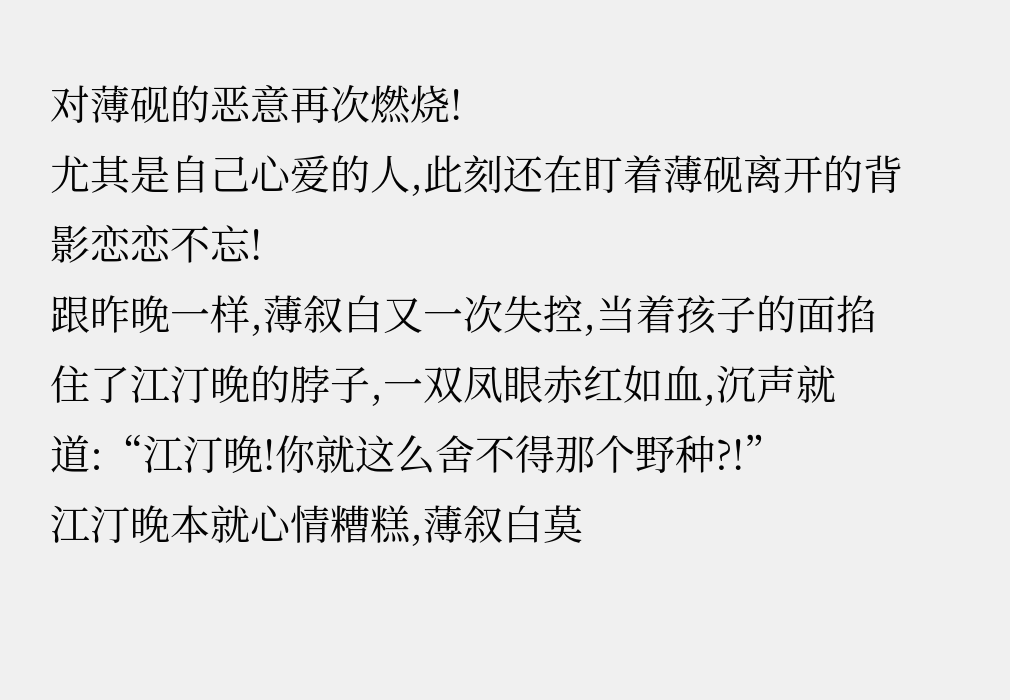对薄砚的恶意再次燃烧!
尤其是自己心爱的人,此刻还在盯着薄砚离开的背影恋恋不忘!
跟昨晚一样,薄叙白又一次失控,当着孩子的面掐住了江汀晚的脖子,一双凤眼赤红如血,沉声就道:“江汀晚!你就这么舍不得那个野种?!”
江汀晚本就心情糟糕,薄叙白莫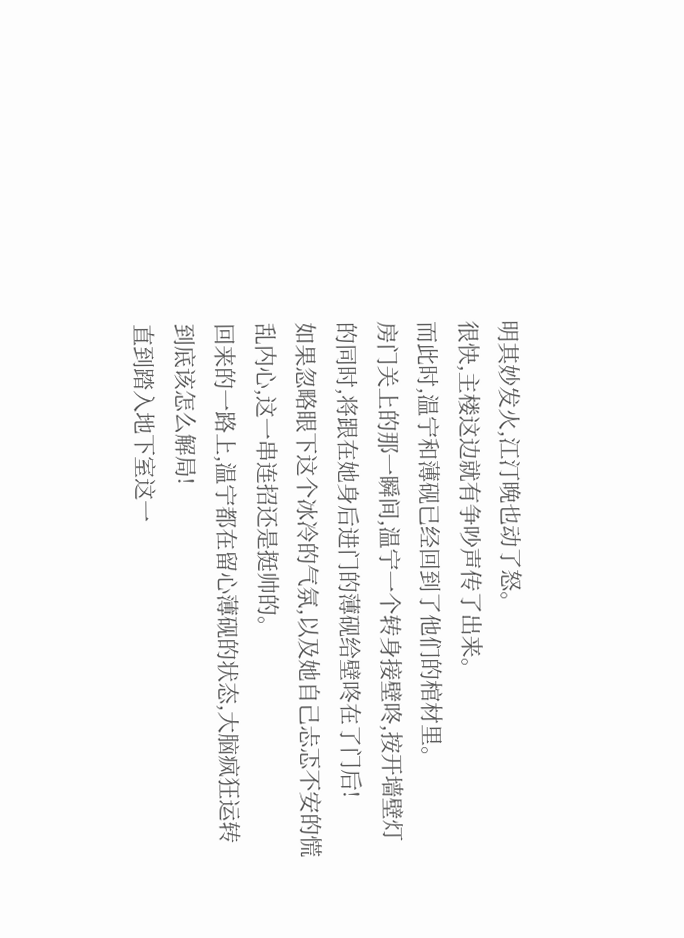明其妙发火,江汀晚也动了怒。
很快,主楼这边就有争吵声传了出来。
而此时,温宁和薄砚已经回到了他们的棺材里。
房门关上的那一瞬间,温宁一个转身接壁咚,按开墙壁灯的同时,将跟在她身后进门的薄砚给壁咚在了门后!
如果忽略眼下这个冰冷的气氛,以及她自己忐忑不安的慌乱内心,这一串连招还是挺帅的。
回来的一路上,温宁都在留心薄砚的状态,大脑疯狂运转到底该怎么解局!
直到踏入地下室这一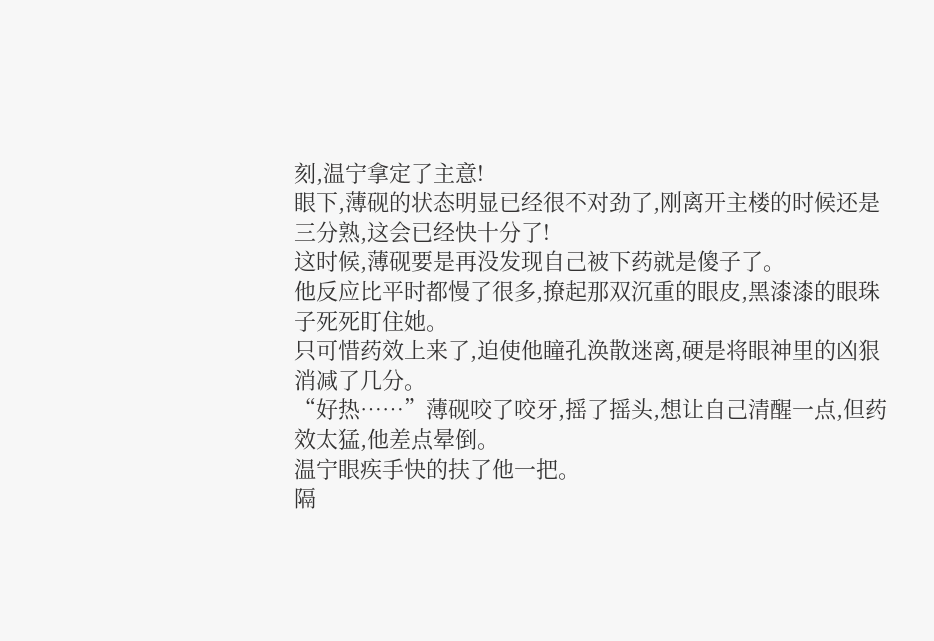刻,温宁拿定了主意!
眼下,薄砚的状态明显已经很不对劲了,刚离开主楼的时候还是三分熟,这会已经快十分了!
这时候,薄砚要是再没发现自己被下药就是傻子了。
他反应比平时都慢了很多,撩起那双沉重的眼皮,黑漆漆的眼珠子死死盯住她。
只可惜药效上来了,迫使他瞳孔涣散迷离,硬是将眼神里的凶狠消减了几分。
“好热……”薄砚咬了咬牙,摇了摇头,想让自己清醒一点,但药效太猛,他差点晕倒。
温宁眼疾手快的扶了他一把。
隔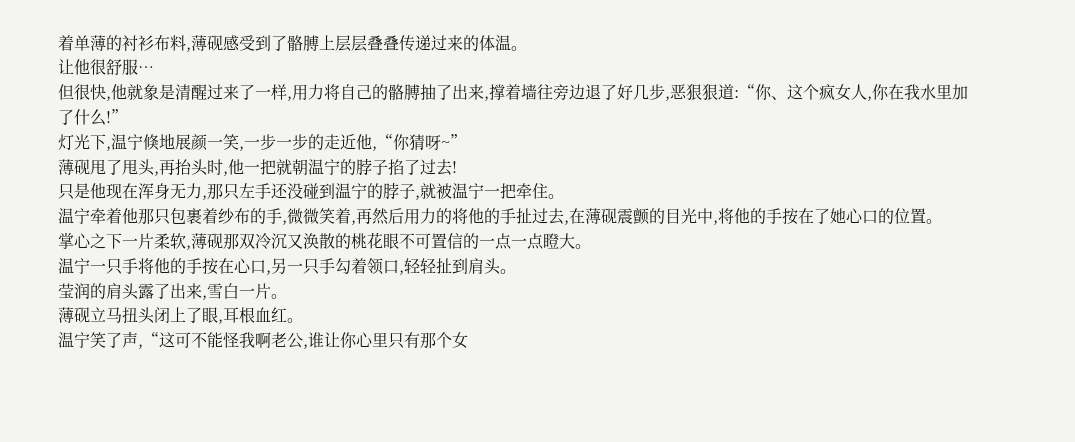着单薄的衬衫布料,薄砚感受到了骼膊上层层叠叠传递过来的体温。
让他很舒服…
但很快,他就象是清醒过来了一样,用力将自己的骼膊抽了出来,撑着墙往旁边退了好几步,恶狠狠道:“你、这个疯女人,你在我水里加了什么!”
灯光下,温宁倏地展颜一笑,一步一步的走近他,“你猜呀~”
薄砚甩了甩头,再抬头时,他一把就朝温宁的脖子掐了过去!
只是他现在浑身无力,那只左手还没碰到温宁的脖子,就被温宁一把牵住。
温宁牵着他那只包裹着纱布的手,微微笑着,再然后用力的将他的手扯过去,在薄砚震颤的目光中,将他的手按在了她心口的位置。
掌心之下一片柔软,薄砚那双冷沉又涣散的桃花眼不可置信的一点一点瞪大。
温宁一只手将他的手按在心口,另一只手勾着领口,轻轻扯到肩头。
莹润的肩头露了出来,雪白一片。
薄砚立马扭头闭上了眼,耳根血红。
温宁笑了声,“这可不能怪我啊老公,谁让你心里只有那个女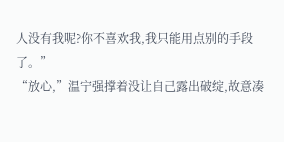人没有我呢?你不喜欢我,我只能用点别的手段了。”
“放心,”温宁强撑着没让自己露出破绽,故意凑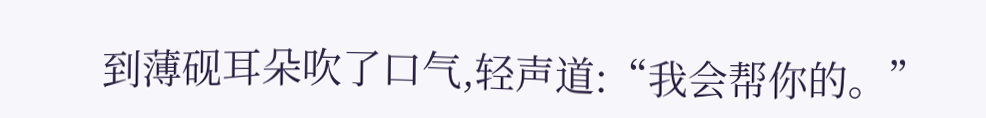到薄砚耳朵吹了口气,轻声道:“我会帮你的。”